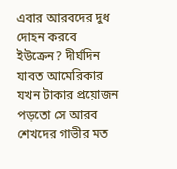এবার আরবদের দুধ দোহন করবে ইউক্রেন? দীর্ঘদিন যাবত আমেরিকার যখন টাকার প্রয়োজন পড়তো সে আরব শেখদের গাভীর মত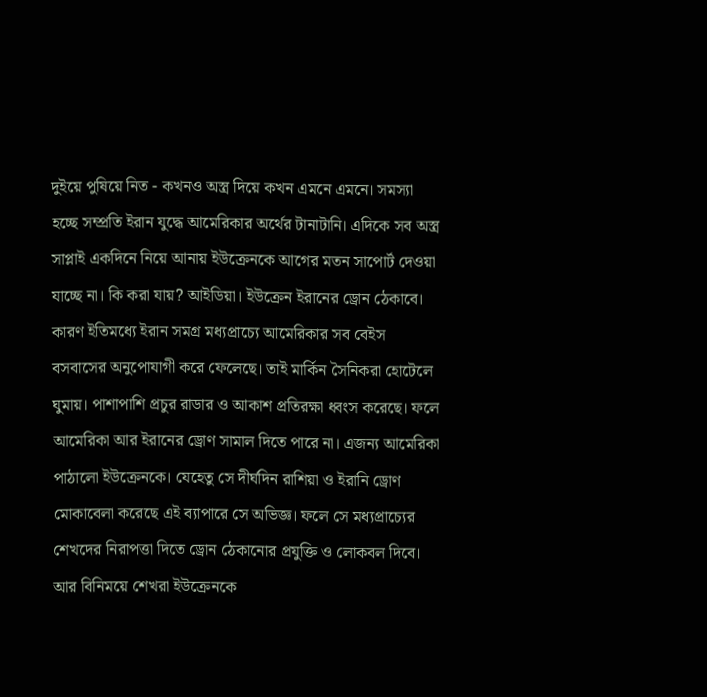দুইয়ে পুষিয়ে নিত - কখনও অস্ত্র দিয়ে কখন এমনে এমনে। সমস্যা হচ্ছে সম্প্রতি ইরান যুদ্ধে আমেরিকার অর্থের টানাটানি। এদিকে সব অস্ত্র সাপ্লাই একদিনে নিয়ে আনায় ইউক্রেনকে আগের মতন সাপোর্ট দেওয়া যাচ্ছে না। কি করা যায়? আইডিয়া। ইউক্রেন ইরানের ড্রোন ঠেকাবে। কারণ ইতিমধ্যে ইরান সমগ্র মধ্যপ্রাচ্যে আমেরিকার সব বেইস বসবাসের অনুপোযাগী করে ফেলেছে। তাই মার্কিন সৈনিকরা হোটেলে ঘুমায়। পাশাপাশি প্রচুর রাডার ও আকাশ প্রতিরক্ষা ধ্বংস করেছে। ফলে আমেরিকা আর ইরানের ড্রোণ সামাল দিতে পারে না। এজন্য আমেরিকা পাঠালো ইউক্রেনকে। যেহেতু সে দীর্ঘদিন রাশিয়া ও ইরানি ড্রোণ মোকাবেলা করেছে এই ব্যাপারে সে অভিজ্ঞ। ফলে সে মধ্যপ্রাচ্যের শেখদের নিরাপত্তা দিতে ড্রোন ঠেকানোর প্রযুক্তি ও লোকবল দিবে। আর বিনিময়ে শেখরা ইউক্রেনকে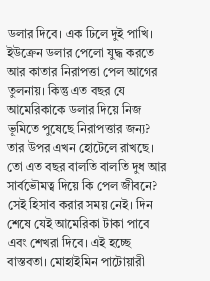ডলার দিবে। এক ঢিলে দুই পাখি। ইউক্রেন ডলার পেলো যুদ্ধ করতে আর কাতার নিরাপত্তা পেল আগের তুলনায়। কিন্তু এত বছর যে আমেরিকাকে ডলার দিয়ে নিজ ভূমিতে পুষেছে নিরাপত্তার জন্য? তার উপর এখন হোটেলে রাখছে। তো এত বছর বালতি বালতি দুধ আর সার্বভৌমত্ব দিয়ে কি পেল জীবনে? সেই হিসাব করার সময় নেই। দিন শেষে যেই আমেরিকা টাকা পাবে এবং শেখরা দিবে। এই হচ্ছে বাস্তবতা। মোহাইমিন পাটোয়ারী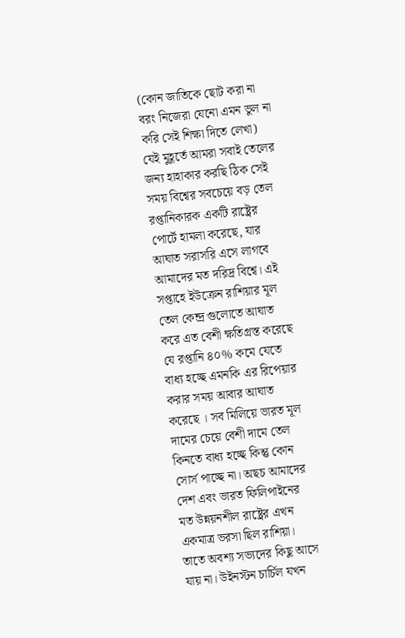(কোন জাতিকে ছোট করা না বরং নিজেরা যেনো এমন ভুল না করি সেই শিক্ষা দিতে লেখা)
যেই মুহূর্তে আমরা সবাই তেলের জন্য হাহাকার করছি ঠিক সেই সময় বিশ্বের সবচেয়ে বড় তেল রপ্তানিকারক একটি রাষ্ট্রের পোর্টে হামলা করেছে, যার আঘাত সরাসরি এসে লাগবে আমাদের মত দরিদ্র বিশ্বে। এই সপ্তাহে ইউক্রেন রাশিয়ার মূল তেল কেন্দ্র গুলোতে আঘাত করে এত বেশী ক্ষতিগ্রস্ত করেছে যে রপ্তানি ৪০% কমে যেতে বাধ্য হচ্ছে এমনকি এর রিপেয়ার করার সময় আবার আঘাত করেছে । সব মিলিয়ে ভারত মূল দামের চেয়ে বেশী দামে তেল কিনতে বাধ্য হচ্ছে কিন্তু কোন সোর্স পাচ্ছে না। অছচ আমাদের দেশ এবং ভারত ফিলিপাইনের মত উন্নয়নশীল রাষ্ট্রের এখন একমাত্র ভরসা ছিল রাশিয়া। তাতে অবশ্য সভ্যদের কিছু আসে যায় না। উইনস্টন চার্চিল যখন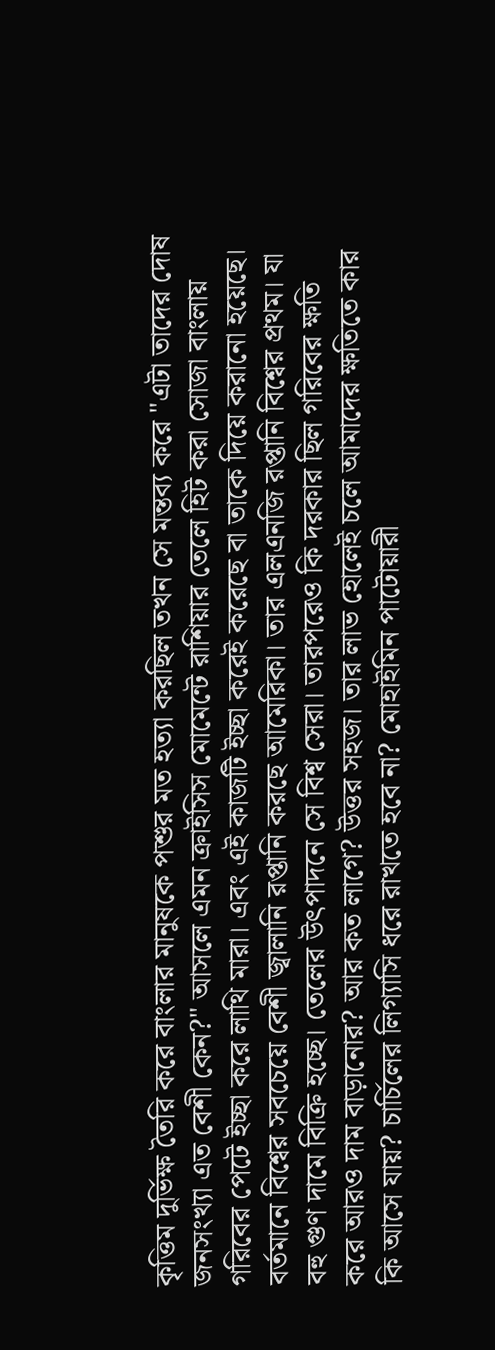কৃত্তিম দুর্ভিক্ষ তৈরি করে বাংলার মানুষকে পশুর মত হত্যা করছিল তখন সে মন্তব্য করে "এটা তাদের দোষ জনসংখ্যা এত বেশী কেন?" আসলে এমন ক্রাইসিস মোমেন্টে রাশিয়ার তেলে হিট করা সোজা বাংলায় গরিবের পেটে ইচ্ছা করে লাথি মারা। এবং এই কাজটি ইচ্ছা করেই করেছে বা তাকে দিয়ে করানো হয়েছে। বর্তমানে বিশ্বের সবচেয়ে বেশী জ্বালানি রপ্তানি করছে আমেরিকা। তার এলএনজি রপ্তানি বিশ্বের প্রথম। যা বহু গুণ দামে বিক্রি হচ্ছে। তেলের উৎপাদনে সে বিশ্ব সেরা। তারপরেও কি দরকার ছিল গরিবের ক্ষতি করে আরও দাম বাড়ানোর? আর কত লাগে? উত্তর সহজ। তার লাভ হোলেই চলে আমাদের ক্ষতিতে কার কি আসে যায়? চার্চিলের লিগ্যাসি ধরে রাখতে হবে না? মোহাইমিন পাটোয়ারী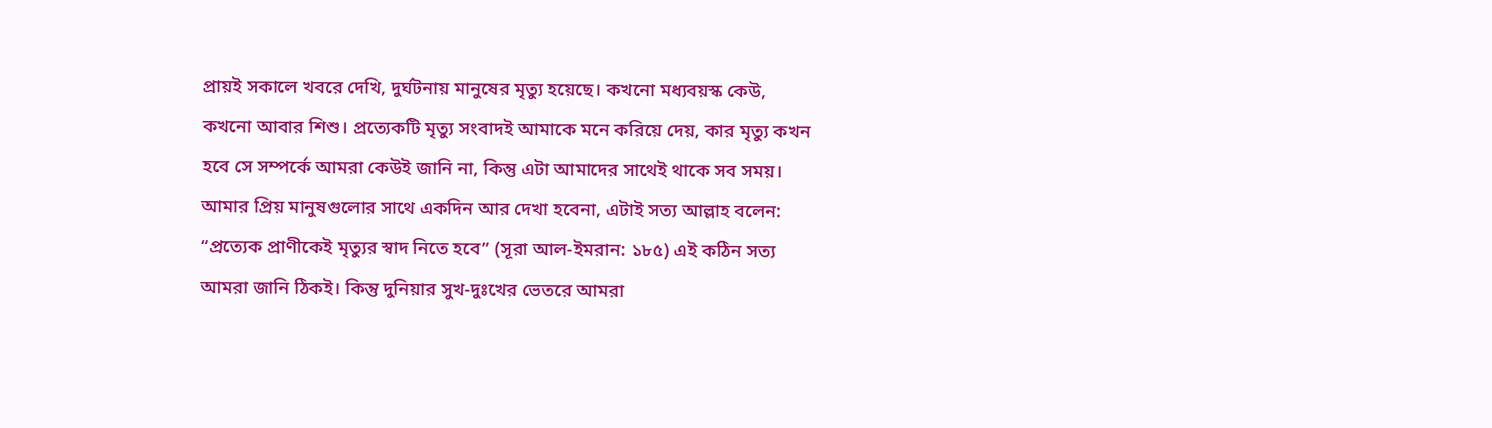প্রায়ই সকালে খবরে দেখি, দুর্ঘটনায় মানুষের মৃত্যু হয়েছে। কখনো মধ্যবয়স্ক কেউ, কখনো আবার শিশু। প্রত্যেকটি মৃত্যু সংবাদই আমাকে মনে করিয়ে দেয়, কার মৃত্যু কখন হবে সে সম্পর্কে আমরা কেউই জানি না, কিন্তু এটা আমাদের সাথেই থাকে সব সময়। আমার প্রিয় মানুষগুলোর সাথে একদিন আর দেখা হবেনা, এটাই সত্য আল্লাহ বলেন: “প্রত্যেক প্রাণীকেই মৃত্যুর স্বাদ নিতে হবে” (সূরা আল-ইমরান: ১৮৫) এই কঠিন সত্য আমরা জানি ঠিকই। কিন্তু দুনিয়ার সুখ-দুঃখের ভেতরে আমরা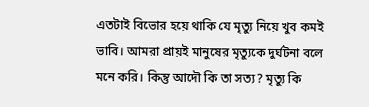এতটাই বিভোর হয়ে থাকি যে মৃত্যু নিয়ে খুব কমই ভাবি। আমরা প্রায়ই মানুষের মৃত্যুকে দুর্ঘটনা বলে মনে করি। কিন্তু আদৌ কি তা সত্য? মৃত্যু কি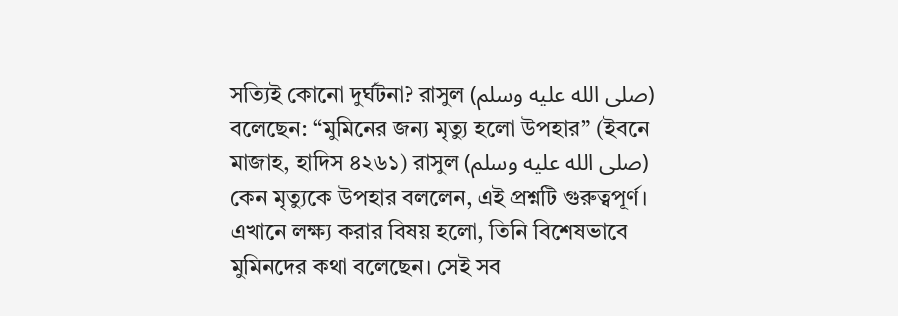সত্যিই কোনো দুর্ঘটনা? রাসুল (صلى الله عليه وسلم) বলেছেন: “মুমিনের জন্য মৃত্যু হলো উপহার” (ইবনে মাজাহ, হাদিস ৪২৬১) রাসুল (صلى الله عليه وسلم) কেন মৃত্যুকে উপহার বললেন, এই প্রশ্নটি গুরুত্বপূর্ণ। এখানে লক্ষ্য করার বিষয় হলো, তিনি বিশেষভাবে মুমিনদের কথা বলেছেন। সেই সব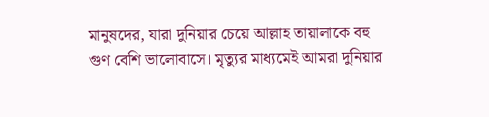মানুষদের, যারা দুনিয়ার চেয়ে আল্লাহ তায়ালাকে বহু গুণ বেশি ভালোবাসে। মৃত্যুর মাধ্যমেই আমরা দুনিয়ার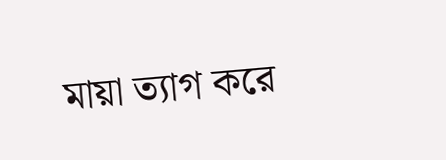মায়া ত্যাগ করে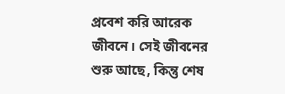প্রবেশ করি আরেক জীবনে। সেই জীবনের শুরু আছে, কিন্তু শেষ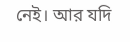নেই। আর যদি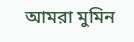আমরা মুমিন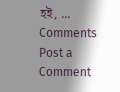হই, ...
Comments
Post a Comment